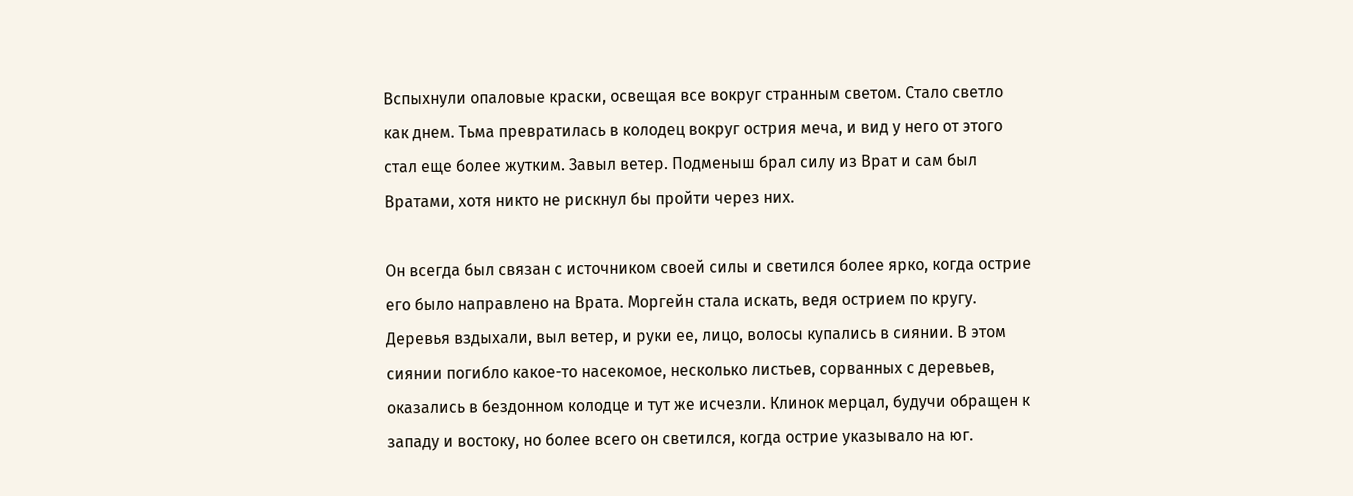Вспыхнули опаловые краски, освещая все вокруг странным светом. Стало светло как днем. Тьма превратилась в колодец вокруг острия меча, и вид у него от этого стал еще более жутким. Завыл ветер. Подменыш брал силу из Врат и сам был Вратами, хотя никто не рискнул бы пройти через них.

Он всегда был связан с источником своей силы и светился более ярко, когда острие его было направлено на Врата. Моргейн стала искать, ведя острием по кругу. Деревья вздыхали, выл ветер, и руки ее, лицо, волосы купались в сиянии. В этом сиянии погибло какое-то насекомое, несколько листьев, сорванных с деревьев, оказались в бездонном колодце и тут же исчезли. Клинок мерцал, будучи обращен к западу и востоку, но более всего он светился, когда острие указывало на юг.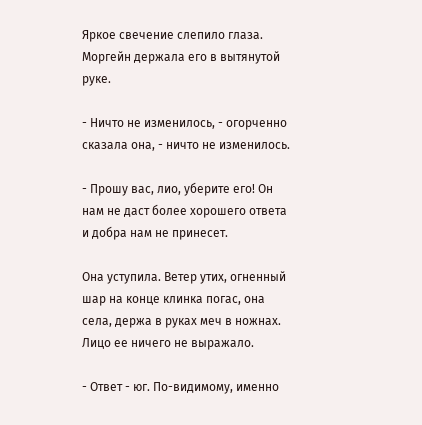Яркое свечение слепило глаза. Моргейн держала его в вытянутой руке.

- Ничто не изменилось, - огорченно сказала она, - ничто не изменилось.

- Прошу вас, лио, уберите его! Он нам не даст более хорошего ответа и добра нам не принесет.

Она уступила. Ветер утих, огненный шар на конце клинка погас, она села, держа в руках меч в ножнах. Лицо ее ничего не выражало.

- Ответ - юг. По-видимому, именно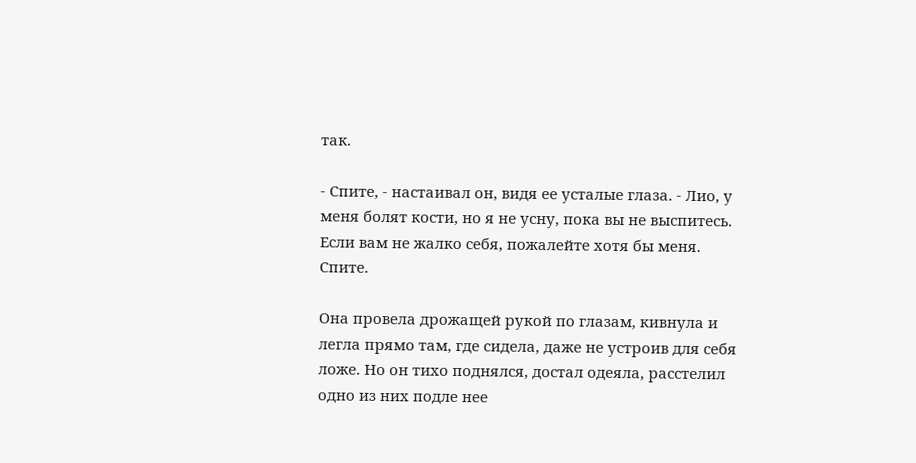так.

- Спите, - настаивал он, видя ее усталые глаза. - Лио, у меня болят кости, но я не усну, пока вы не выспитесь. Если вам не жалко себя, пожалейте хотя бы меня. Спите.

Она провела дрожащей рукой по глазам, кивнула и легла прямо там, где сидела, даже не устроив для себя ложе. Но он тихо поднялся, достал одеяла, расстелил одно из них подле нее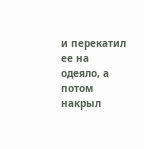и перекатил ее на одеяло, а потом накрыл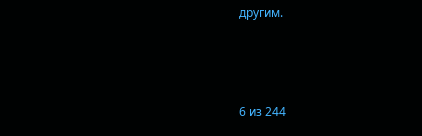другим.



6 из 244